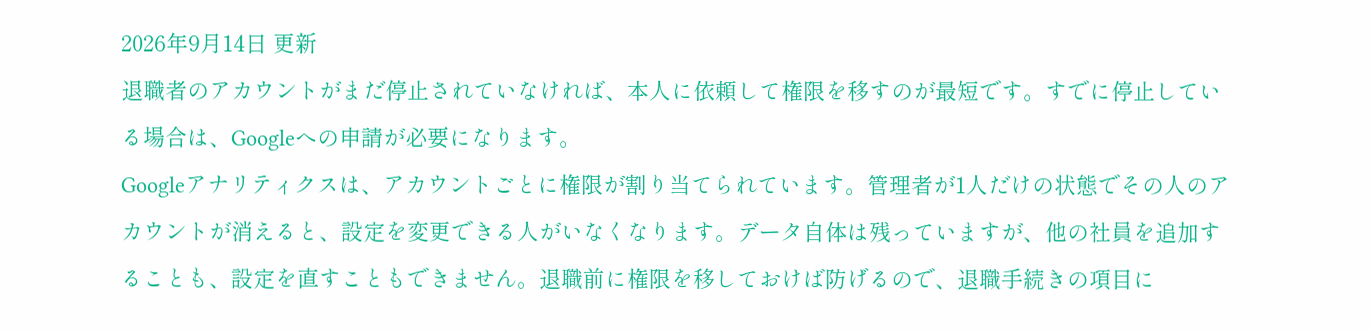2026年9月14日 更新
退職者のアカウントがまだ停止されていなければ、本人に依頼して権限を移すのが最短です。すでに停止している場合は、Googleへの申請が必要になります。
Googleアナリティクスは、アカウントごとに権限が割り当てられています。管理者が1人だけの状態でその人のアカウントが消えると、設定を変更できる人がいなくなります。データ自体は残っていますが、他の社員を追加することも、設定を直すこともできません。退職前に権限を移しておけば防げるので、退職手続きの項目に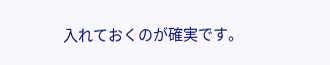入れておくのが確実です。